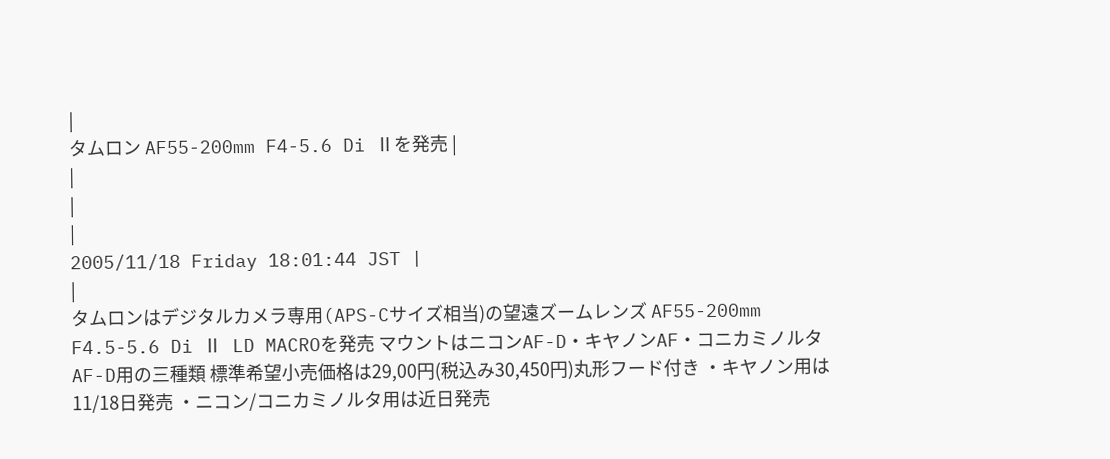|
タムロン AF55-200mm F4-5.6 Di Ⅱを発売 |
|
|
|
2005/11/18 Friday 18:01:44 JST |
|
タムロンはデジタルカメラ専用(APS-Cサイズ相当)の望遠ズームレンズ AF55-200mm F4.5-5.6 Di Ⅱ LD MACROを発売 マウントはニコンAF-D・キヤノンAF・コニカミノルタAF-D用の三種類 標準希望小売価格は29,00円(税込み30,450円)丸形フード付き ・キヤノン用は11/18日発売 ・ニコン/コニカミノルタ用は近日発売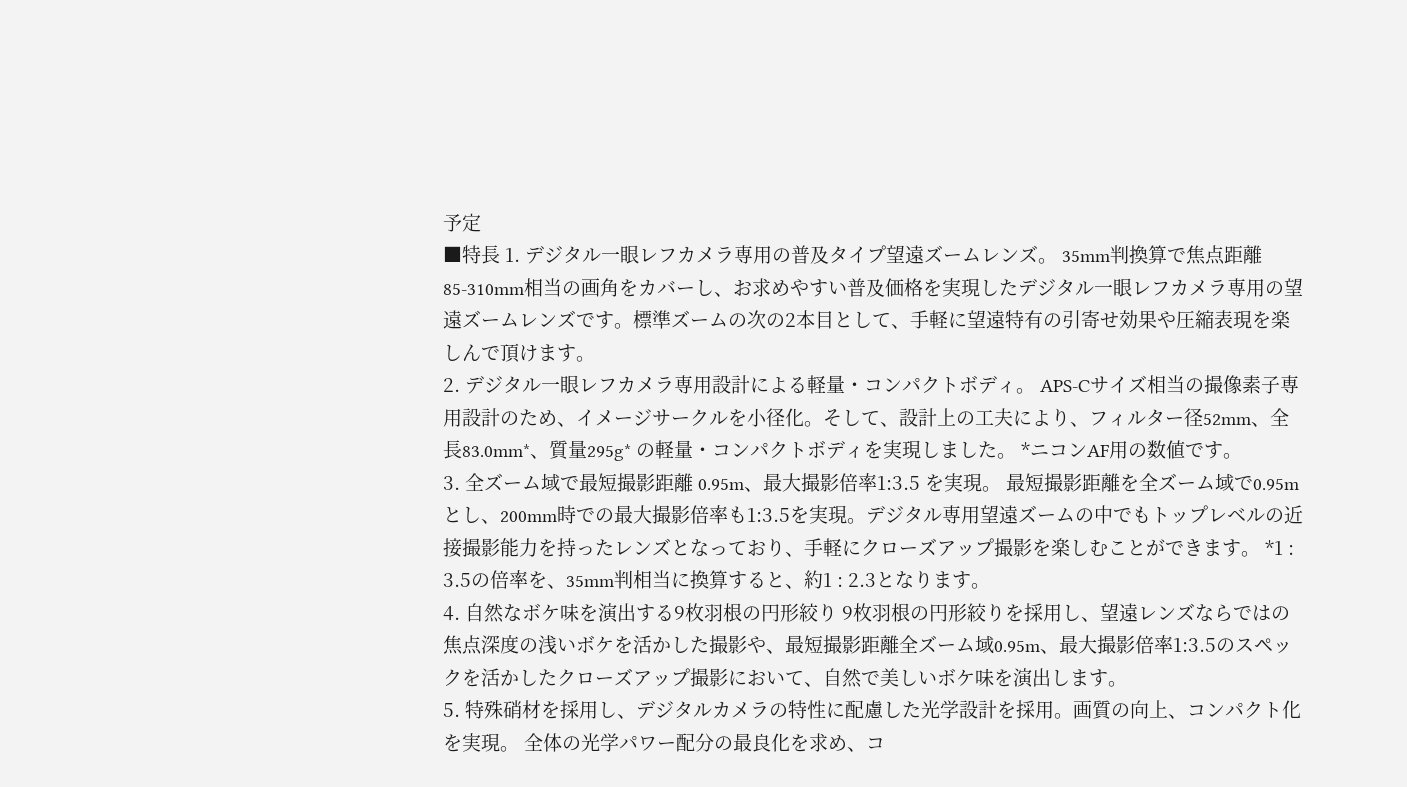予定
■特長 1. デジタル一眼レフカメラ専用の普及タイプ望遠ズームレンズ。 35mm判換算で焦点距離85-310mm相当の画角をカバーし、お求めやすい普及価格を実現したデジタル一眼レフカメラ専用の望遠ズームレンズです。標準ズームの次の2本目として、手軽に望遠特有の引寄せ効果や圧縮表現を楽しんで頂けます。
2. デジタル一眼レフカメラ専用設計による軽量・コンパクトボディ。 APS-Cサイズ相当の撮像素子専用設計のため、イメージサークルを小径化。そして、設計上の工夫により、フィルター径52mm、全長83.0mm*、質量295g* の軽量・コンパクトボディを実現しました。 *ニコンAF用の数値です。
3. 全ズーム域で最短撮影距離 0.95m、最大撮影倍率1:3.5 を実現。 最短撮影距離を全ズーム域で0.95mとし、200mm時での最大撮影倍率も1:3.5を実現。デジタル専用望遠ズームの中でもトップレベルの近接撮影能力を持ったレンズとなっており、手軽にクローズアップ撮影を楽しむことができます。 *1 : 3.5の倍率を、35mm判相当に換算すると、約1 : 2.3となります。
4. 自然なボケ味を演出する9枚羽根の円形絞り 9枚羽根の円形絞りを採用し、望遠レンズならではの焦点深度の浅いボケを活かした撮影や、最短撮影距離全ズーム域0.95m、最大撮影倍率1:3.5のスペックを活かしたクローズアップ撮影において、自然で美しいボケ味を演出します。
5. 特殊硝材を採用し、デジタルカメラの特性に配慮した光学設計を採用。画質の向上、コンパクト化を実現。 全体の光学パワー配分の最良化を求め、コ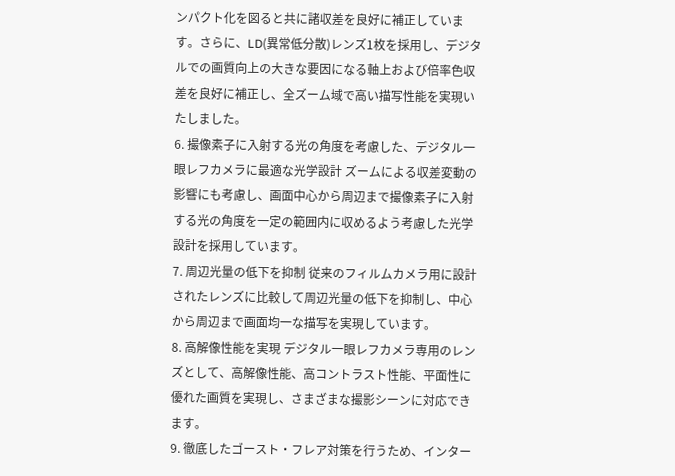ンパクト化を図ると共に諸収差を良好に補正しています。さらに、LD(異常低分散)レンズ1枚を採用し、デジタルでの画質向上の大きな要因になる軸上および倍率色収差を良好に補正し、全ズーム域で高い描写性能を実現いたしました。
6. 撮像素子に入射する光の角度を考慮した、デジタル一眼レフカメラに最適な光学設計 ズームによる収差変動の影響にも考慮し、画面中心から周辺まで撮像素子に入射する光の角度を一定の範囲内に収めるよう考慮した光学設計を採用しています。
7. 周辺光量の低下を抑制 従来のフィルムカメラ用に設計されたレンズに比較して周辺光量の低下を抑制し、中心から周辺まで画面均一な描写を実現しています。
8. 高解像性能を実現 デジタル一眼レフカメラ専用のレンズとして、高解像性能、高コントラスト性能、平面性に優れた画質を実現し、さまざまな撮影シーンに対応できます。
9. 徹底したゴースト・フレア対策を行うため、インター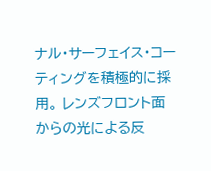ナル・サーフェイス・コーティングを積極的に採用。 レンズフロント面からの光による反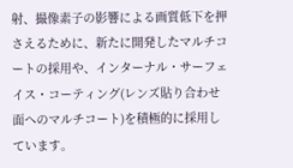射、撮像素子の影響による画質低下を押さえるために、新たに開発したマルチコートの採用や、インターナル・サーフェイス・コーティング(レンズ貼り合わせ面へのマルチコート)を積極的に採用しています。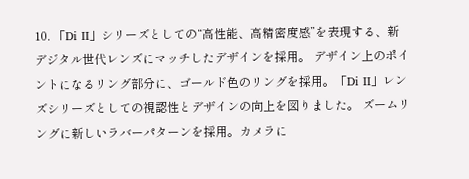10. 「Di II」シリーズとしての“高性能、高精密度感”を表現する、新デジタル世代レンズにマッチしたデザインを採用。 デザイン上のポイントになるリング部分に、ゴールド色のリングを採用。「Di II」レンズシリーズとしての視認性とデザインの向上を図りました。 ズームリングに新しいラバーパターンを採用。カメラに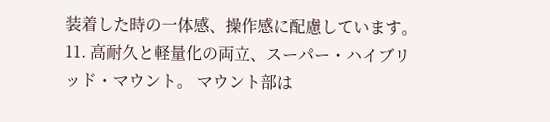装着した時の一体感、操作感に配慮しています。 11. 高耐久と軽量化の両立、スーパー・ハイブリッド・マウント。 マウント部は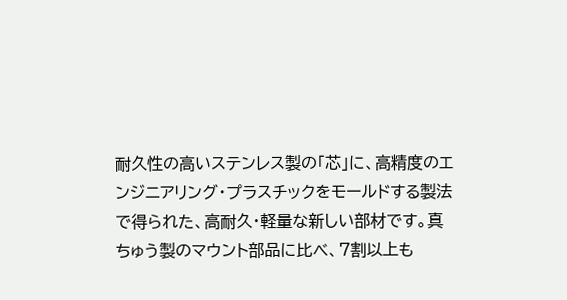耐久性の高いステンレス製の「芯」に、高精度のエンジニアリング・プラスチックをモールドする製法で得られた、高耐久・軽量な新しい部材です。真ちゅう製のマウント部品に比べ、7割以上も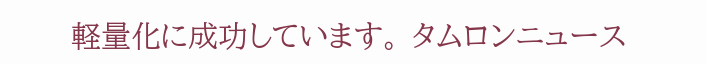軽量化に成功しています。 タムロンニュース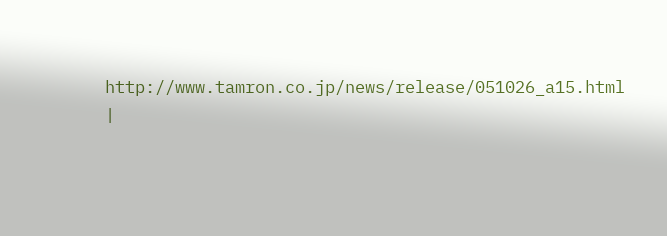http://www.tamron.co.jp/news/release/051026_a15.html
|